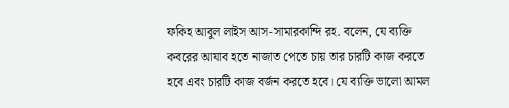ফকিহ আবুল লাইস আস-সামারকান্দি রহ. বলেন, যে ব্যক্তি কবরের আযাব হতে নাজাত পেতে চায় তার চারটি কাজ করতে হবে এবং চারটি কাজ বর্জন করতে হবে। যে ব্যক্তি ভালো আমল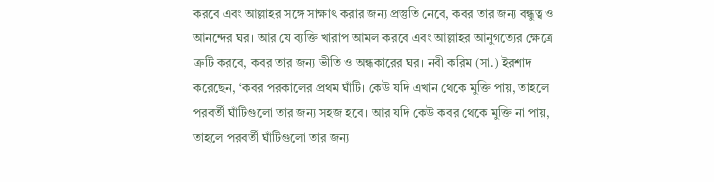করবে এবং আল্লাহর সঙ্গে সাক্ষাৎ করার জন্য প্রস্তুতি নেবে, কবর তার জন্য বন্ধুত্ব ও আনন্দের ঘর। আর যে ব্যক্তি খারাপ আমল করবে এবং আল্লাহর আনুগত্যের ক্ষেত্রে ত্রুটি করবে, কবর তার জন্য ভীতি ও অন্ধকারের ঘর। নবী করিম (সা.) ইরশাদ করেছেন, ‘কবর পরকালের প্রথম ঘাঁটি। কেউ যদি এখান থেকে মুক্তি পায়, তাহলে পরবর্তী ঘাঁটিগুলো তার জন্য সহজ হবে। আর যদি কেউ কবর থেকে মুক্তি না পায়, তাহলে পরবর্তী ঘাঁটিগুলো তার জন্য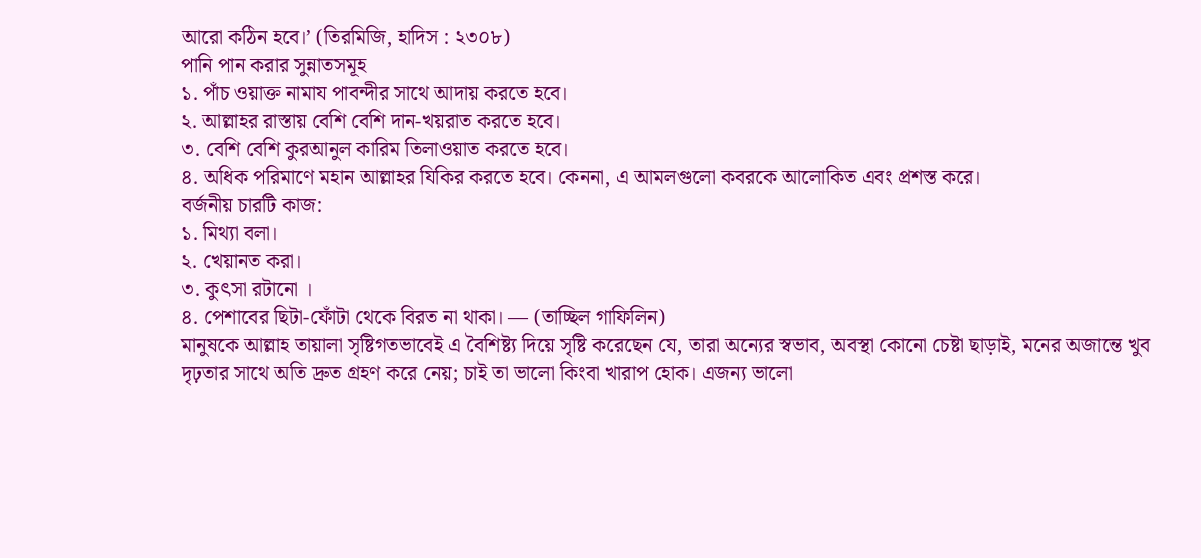আরো কঠিন হবে।’ (তিরমিজি, হাদিস : ২৩০৮)
পানি পান করার সুন্নাতসমূহ
১. পাঁচ ওয়াক্ত নামায পাবন্দীর সাথে আদায় করতে হবে।
২. আল্লাহর রাস্তায় বেশি বেশি দান-খয়রাত করতে হবে।
৩. বেশি বেশি কুরআনুল কারিম তিলাওয়াত করতে হবে।
৪. অধিক পরিমাণে মহান আল্লাহর যিকির করতে হবে। কেননা, এ আমলগুলো কবরকে আলোকিত এবং প্রশস্ত করে।
বর্জনীয় চারটি কাজ:
১. মিথ্যা বলা।
২. খেয়ানত করা।
৩. কুৎসা রটানো ।
৪. পেশাবের ছিটা-ফোঁটা থেকে বিরত না থাকা। — (তাচ্ছিল গাফিলিন)
মানুষকে আল্লাহ তায়ালা সৃষ্টিগতভাবেই এ বৈশিষ্ট্য দিয়ে সৃষ্টি করেছেন যে, তারা অন্যের স্বভাব, অবস্থা কোনো চেষ্টা ছাড়াই, মনের অজান্তে খুব দৃঢ়তার সাথে অতি দ্রুত গ্রহণ করে নেয়; চাই তা ভালো কিংবা খারাপ হোক। এজন্য ভালো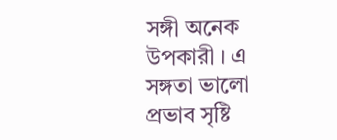সঙ্গী অনেক উপকারী । এ সঙ্গতা ভালো প্রভাব সৃষ্টি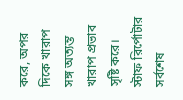করে, অপর দিকে খারাপ সঙ্গ অত্যন্ত খারাপ প্রভাব সৃষ্টি করে।
স্টাফ রির্পোটার
সর্বশেষ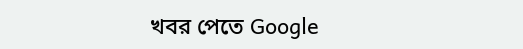খবর পেতে Google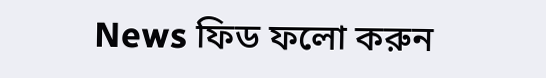News ফিড ফলো করুন